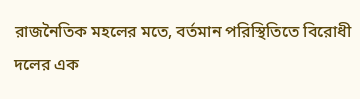রাজনৈতিক মহলের মতে, বর্তমান পরিস্থিতিতে বিরোধী দলের এক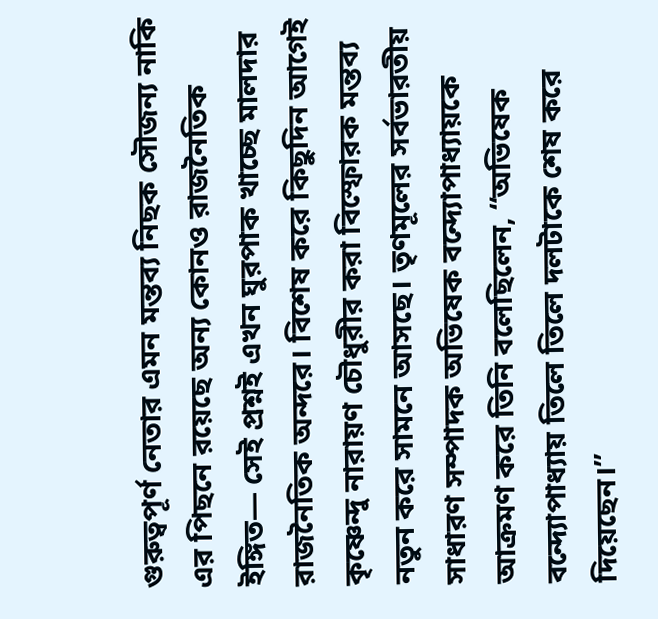গুরুত্বপূর্ণ নেতার এমন মন্তব্য নিছক সৌজন্য নাকি এর পিছনে রয়েছে অন্য কোনও রাজনৈতিক ইঙ্গিত— সেই প্রশ্নই এখন ঘুরপাক খাচ্ছে মালদার রাজনৈতিক অন্দরে। বিশেষ করে কিছুদিন আগেই কৃষ্ণেন্দু নারায়ণ চৌধুরীর করা বিস্ফোরক মন্তব্য নতুন করে সামনে আসছে। তৃণমূলের সর্বভারতীয় সাধারণ সম্পাদক অভিষেক বন্দ্যোপাধ্যায়কে আক্রমণ করে তিনি বলেছিলেন, “অভিষেক বন্দ্যোপাধ্যায় তিলে তিলে দলটাকে শেষ করে দিয়েছেন।”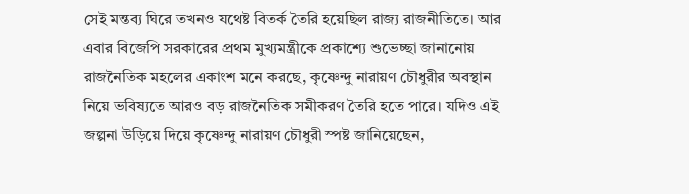সেই মন্তব্য ঘিরে তখনও যথেষ্ট বিতর্ক তৈরি হয়েছিল রাজ্য রাজনীতিতে। আর এবার বিজেপি সরকারের প্রথম মুখ্যমন্ত্রীকে প্রকাশ্যে শুভেচ্ছা জানানোয় রাজনৈতিক মহলের একাংশ মনে করছে, কৃষ্ণেন্দু নারায়ণ চৌধুরীর অবস্থান নিয়ে ভবিষ্যতে আরও বড় রাজনৈতিক সমীকরণ তৈরি হতে পারে। যদিও এই জল্পনা উড়িয়ে দিয়ে কৃষ্ণেন্দু নারায়ণ চৌধুরী স্পষ্ট জানিয়েছেন,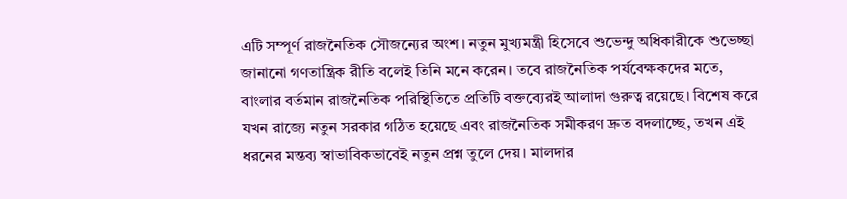এটি সম্পূর্ণ রাজনৈতিক সৌজন্যের অংশ। নতুন মুখ্যমন্ত্রী হিসেবে শুভেন্দু অধিকারীকে শুভেচ্ছা জানানো গণতান্ত্রিক রীতি বলেই তিনি মনে করেন। তবে রাজনৈতিক পর্যবেক্ষকদের মতে, বাংলার বর্তমান রাজনৈতিক পরিস্থিতিতে প্রতিটি বক্তব্যেরই আলাদা গুরুত্ব রয়েছে। বিশেষ করে যখন রাজ্যে নতুন সরকার গঠিত হয়েছে এবং রাজনৈতিক সমীকরণ দ্রুত বদলাচ্ছে, তখন এই ধরনের মন্তব্য স্বাভাবিকভাবেই নতুন প্রশ্ন তুলে দেয়। মালদার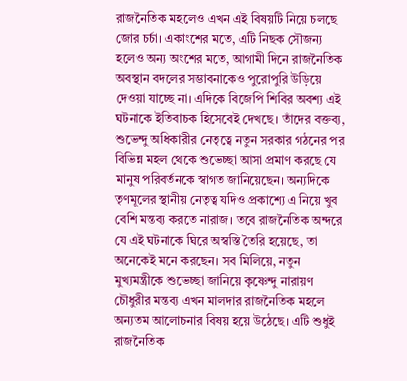রাজনৈতিক মহলেও এখন এই বিষয়টি নিয়ে চলছে জোর চর্চা। একাংশের মতে, এটি নিছক সৌজন্য হলেও অন্য অংশের মতে, আগামী দিনে রাজনৈতিক অবস্থান বদলের সম্ভাবনাকেও পুরোপুরি উড়িয়ে দেওয়া যাচ্ছে না। এদিকে বিজেপি শিবির অবশ্য এই ঘটনাকে ইতিবাচক হিসেবেই দেখছে। তাঁদের বক্তব্য, শুভেন্দু অধিকারীর নেতৃত্বে নতুন সরকার গঠনের পর বিভিন্ন মহল থেকে শুভেচ্ছা আসা প্রমাণ করছে যে মানুষ পরিবর্তনকে স্বাগত জানিয়েছেন। অন্যদিকে তৃণমূলের স্থানীয় নেতৃত্ব যদিও প্রকাশ্যে এ নিয়ে খুব বেশি মন্তব্য করতে নারাজ। তবে রাজনৈতিক অন্দরে যে এই ঘটনাকে ঘিরে অস্বস্তি তৈরি হয়েছে, তা অনেকেই মনে করছেন। সব মিলিয়ে, নতুন মুখ্যমন্ত্রীকে শুভেচ্ছা জানিয়ে কৃষ্ণেন্দু নারায়ণ চৌধুরীর মন্তব্য এখন মালদার রাজনৈতিক মহলে অন্যতম আলোচনার বিষয় হয়ে উঠেছে। এটি শুধুই রাজনৈতিক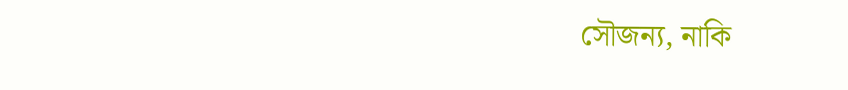সৌজন্য, নাকি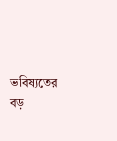ভবিষ্যতের বড়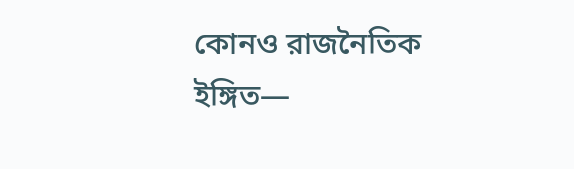কোনও রাজনৈতিক ইঙ্গিত—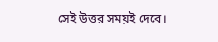সেই উত্তর সময়ই দেবে।